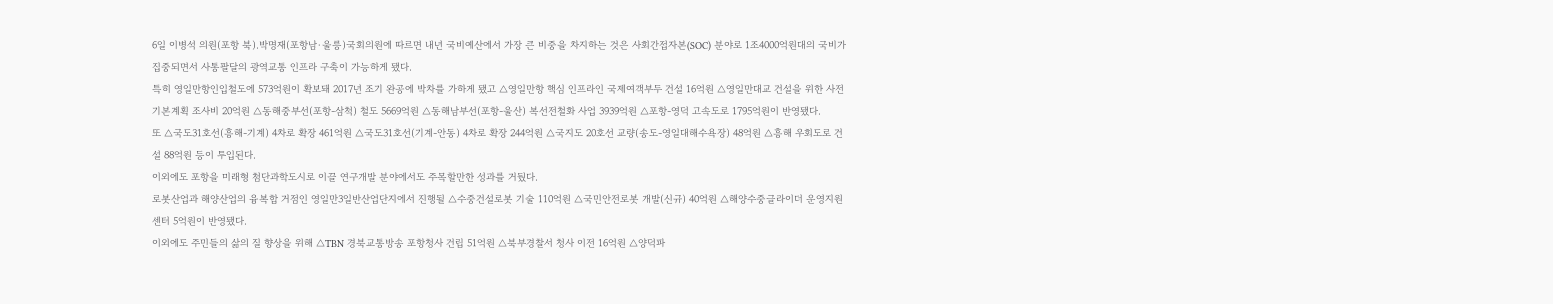6일 이병석 의원(포항 북).박명재(포항남·울릉)국회의원에 따르면 내년 국비예산에서 가장 큰 비중을 차지하는 것은 사회간접자본(SOC) 분야로 1조4000억원대의 국비가 집중되면서 사통팔달의 광역교통 인프라 구축이 가능하게 됐다.
특히 영일만항인입철도에 573억원이 확보돼 2017년 조기 완공에 박차를 가하게 됐고 △영일만항 핵심 인프라인 국제여객부두 건설 16억원 △영일만대교 건설을 위한 사전기본계획 조사비 20억원 △동해중부선(포항-삼척) 철도 5669억원 △동해남부선(포항-울산) 복선전철화 사업 3939억원 △포항-영덕 고속도로 1795억원이 반영됐다.
또 △국도31호선(흥해-기계) 4차로 확장 461억원 △국도31호선(기계-안동) 4차로 확장 244억원 △국지도 20호선 교량(송도-영일대해수욕장) 48억원 △흥해 우회도로 건설 88억원 등이 투입된다.
이외에도 포항을 미래형 첨단과학도시로 이끌 연구개발 분야에서도 주목할만한 성과를 거뒀다.
로봇산업과 해양산업의 융복합 거점인 영일만3일반산업단지에서 진행될 △수중건설로봇 기술 110억원 △국민안전로봇 개발(신규) 40억원 △해양수중글라이더 운영지원센터 5억원이 반영됐다.
이외에도 주민들의 삶의 질 향상을 위해 △TBN 경북교통방송 포항청사 건립 51억원 △북부경찰서 청사 이전 16억원 △양덕파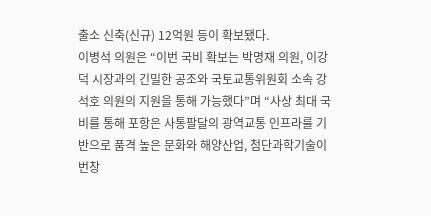출소 신축(신규) 12억원 등이 확보됐다.
이병석 의원은 “이번 국비 확보는 박명재 의원, 이강덕 시장과의 긴밀한 공조와 국토교통위원회 소속 강석호 의원의 지원을 통해 가능했다”며 “사상 최대 국비를 통해 포항은 사통팔달의 광역교통 인프라를 기반으로 품격 높은 문화와 해양산업, 첨단과학기술이 번창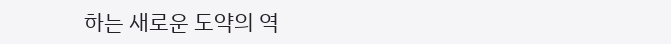하는 새로운 도약의 역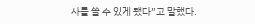사를 쓸 수 있게 됐다”고 말했다.